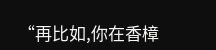“再比如,你在香樟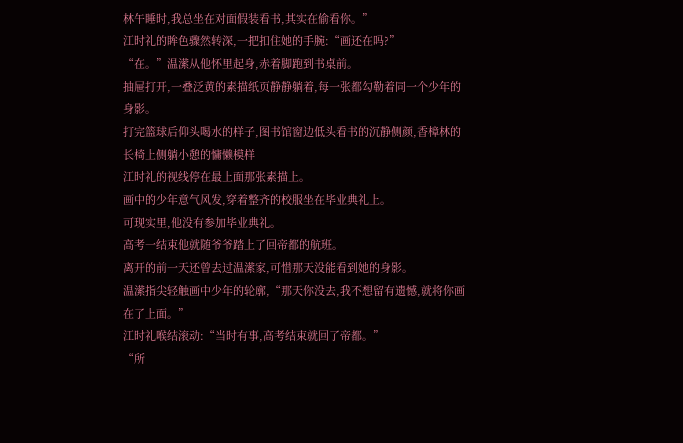林午睡时,我总坐在对面假装看书,其实在偷看你。”
江时礼的眸色骤然转深,一把扣住她的手腕:“画还在吗?”
“在。”温潆从他怀里起身,赤着脚跑到书桌前。
抽屉打开,一叠泛黄的素描纸页静静躺着,每一张都勾勒着同一个少年的身影。
打完篮球后仰头喝水的样子,图书馆窗边低头看书的沉静侧颜,香樟林的长椅上侧躺小憩的慵懒模样
江时礼的视线停在最上面那张素描上。
画中的少年意气风发,穿着整齐的校服坐在毕业典礼上。
可现实里,他没有参加毕业典礼。
高考一结束他就随爷爷踏上了回帝都的航班。
离开的前一天还曾去过温潆家,可惜那天没能看到她的身影。
温潆指尖轻触画中少年的轮廓,“那天你没去,我不想留有遗憾,就将你画在了上面。”
江时礼喉结滚动:“当时有事,高考结束就回了帝都。”
“所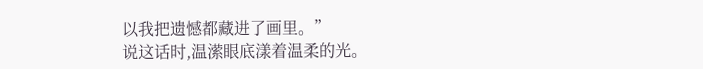以我把遗憾都藏进了画里。”
说这话时,温潆眼底漾着温柔的光。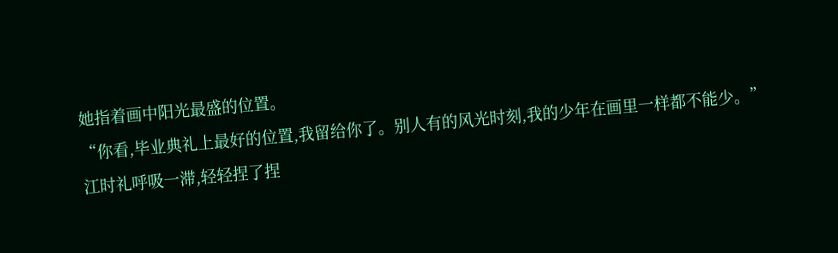她指着画中阳光最盛的位置。
“你看,毕业典礼上最好的位置,我留给你了。别人有的风光时刻,我的少年在画里一样都不能少。”
江时礼呼吸一滞,轻轻捏了捏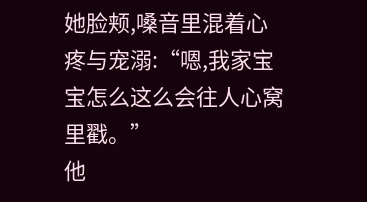她脸颊,嗓音里混着心疼与宠溺:“嗯,我家宝宝怎么这么会往人心窝里戳。”
他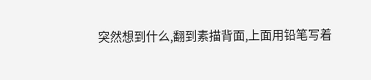突然想到什么,翻到素描背面,上面用铅笔写着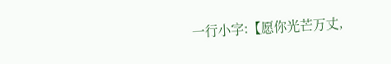一行小字:【愿你光芒万丈,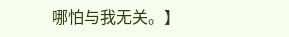哪怕与我无关。】